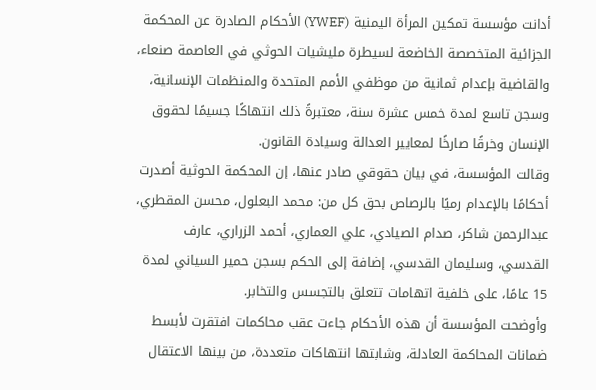أدانت مؤسسة تمكين المرأة اليمنية (YWEF) الأحكام الصادرة عن المحكمة الجزائية المتخصصة الخاضعة لسيطرة مليشيات الحوثي في العاصمة صنعاء، والقاضية بإعدام ثمانية من موظفي الأمم المتحدة والمنظمات الإنسانية، وسجن تاسع لمدة خمس عشرة سنة، معتبرةً ذلك انتهاكًا جسيمًا لحقوق الإنسان وخرقًا صارخًا لمعايير العدالة وسيادة القانون.
وقالت المؤسسة، في بيان حقوقي صادر عنها، إن المحكمة الحوثية أصدرت أحكامًا بالإعدام رميًا بالرصاص بحق كل من: محمد البعلول، محسن المقطري، عبدالرحمن شاكر، صدام الصيادي، علي العماري، أحمد الزراري، عارف القدسي، وسليمان القدسي، إضافة إلى الحكم بسجن حمير السياني لمدة 15 عامًا، على خلفية اتهامات تتعلق بالتجسس والتخابر.
وأوضحت المؤسسة أن هذه الأحكام جاءت عقب محاكمات افتقرت لأبسط ضمانات المحاكمة العادلة، وشابتها انتهاكات متعددة، من بينها الاعتقال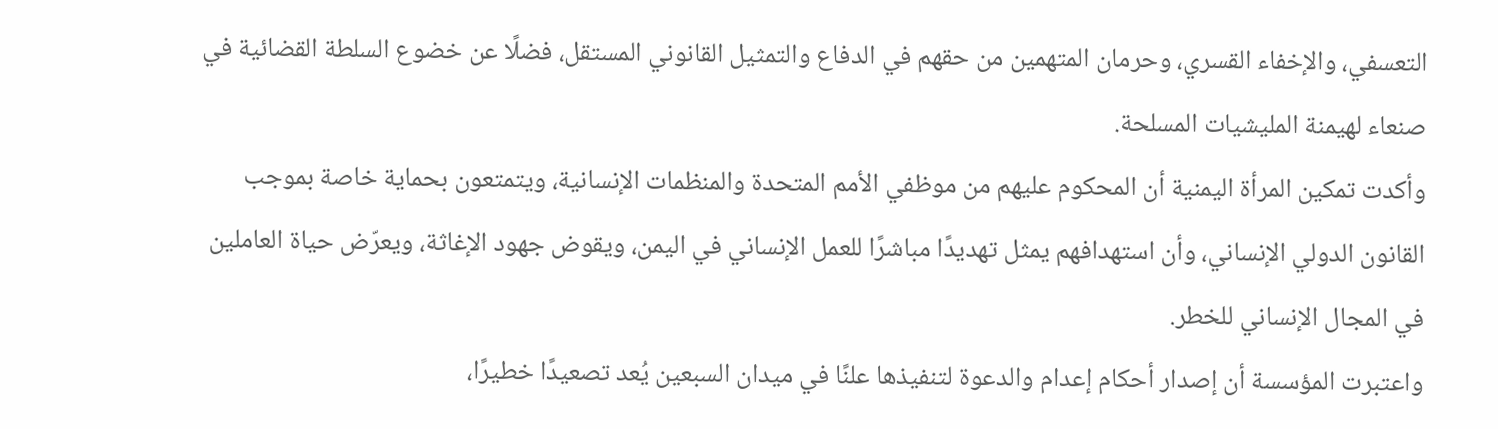التعسفي، والإخفاء القسري، وحرمان المتهمين من حقهم في الدفاع والتمثيل القانوني المستقل، فضلًا عن خضوع السلطة القضائية في صنعاء لهيمنة المليشيات المسلحة.
وأكدت تمكين المرأة اليمنية أن المحكوم عليهم من موظفي الأمم المتحدة والمنظمات الإنسانية، ويتمتعون بحماية خاصة بموجب القانون الدولي الإنساني، وأن استهدافهم يمثل تهديدًا مباشرًا للعمل الإنساني في اليمن، ويقوض جهود الإغاثة، ويعرّض حياة العاملين في المجال الإنساني للخطر.
واعتبرت المؤسسة أن إصدار أحكام إعدام والدعوة لتنفيذها علنًا في ميدان السبعين يُعد تصعيدًا خطيرًا،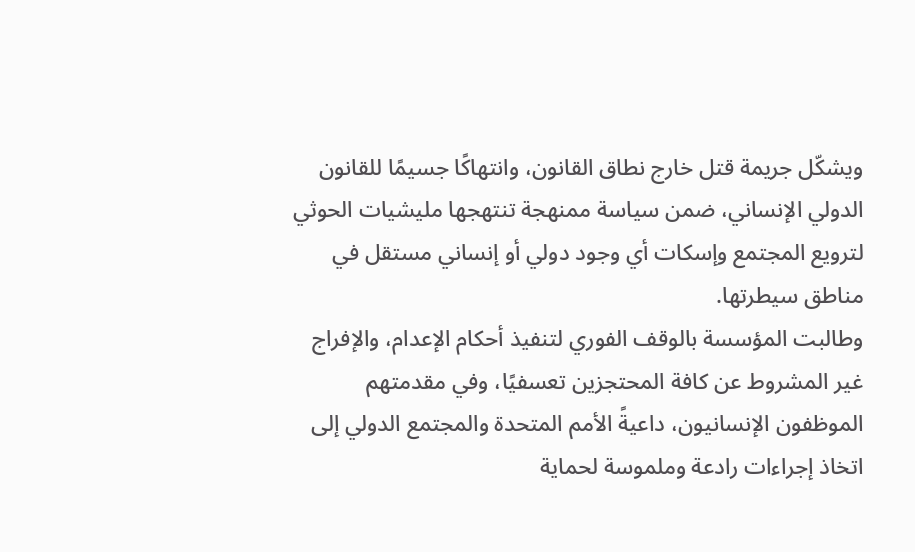ويشكّل جريمة قتل خارج نطاق القانون، وانتهاكًا جسيمًا للقانون الدولي الإنساني، ضمن سياسة ممنهجة تنتهجها مليشيات الحوثي لترويع المجتمع وإسكات أي وجود دولي أو إنساني مستقل في مناطق سيطرتها.
وطالبت المؤسسة بالوقف الفوري لتنفيذ أحكام الإعدام، والإفراج غير المشروط عن كافة المحتجزين تعسفيًا، وفي مقدمتهم الموظفون الإنسانيون، داعيةً الأمم المتحدة والمجتمع الدولي إلى اتخاذ إجراءات رادعة وملموسة لحماية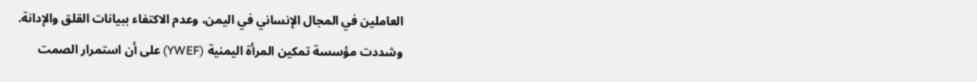العاملين في المجال الإنساني في اليمن، وعدم الاكتفاء ببيانات القلق والإدانة.
وشددت مؤسسة تمكين المرأة اليمنية (YWEF) على أن استمرار الصمت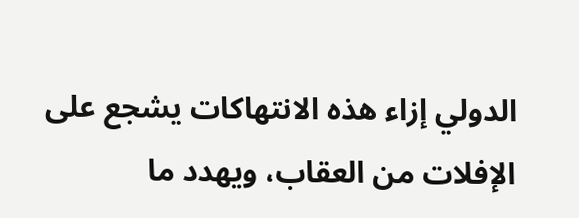الدولي إزاء هذه الانتهاكات يشجع على الإفلات من العقاب، ويهدد ما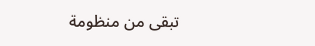تبقى من منظومة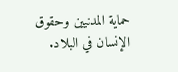حماية المدنيين وحقوق الإنسان في البلاد.